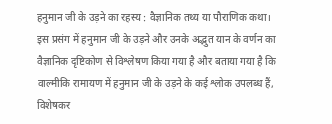हनुमान जी के उड़ने का रहस्य : वैज्ञानिक तथ्य या पौराणिक कथा।
इस प्रसंग में हनुमान जी के उड़ने और उनके अद्भुत यान के वर्णन का वैज्ञानिक दृष्टिकोण से विश्लेषण किया गया है और बताया गया है कि वाल्मीकि रामायण में हनुमान जी के उड़ने के कई श्लोक उपलब्ध हैं, विशेषकर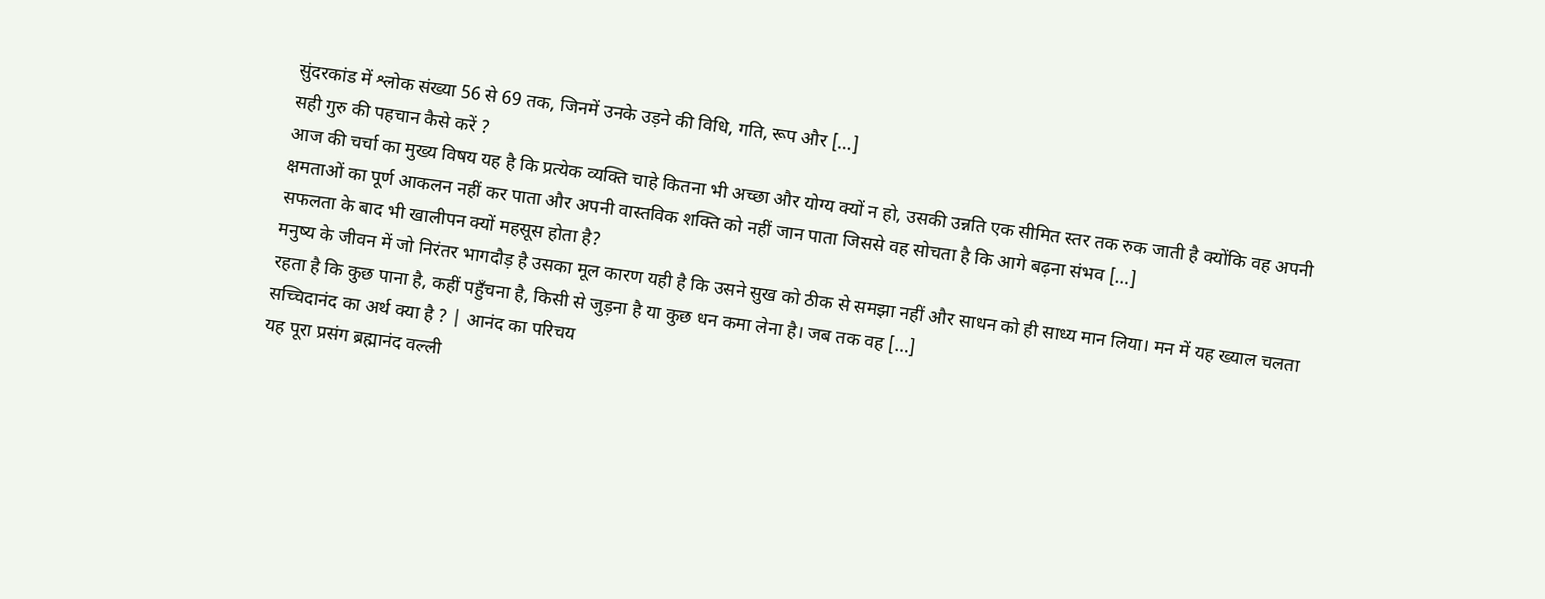सुंदरकांड में श्लोक संख्या 56 से 69 तक, जिनमें उनके उड़ने की विधि, गति, रूप और […]
सही गुरु की पहचान कैसे करें ?
आज की चर्चा का मुख्य विषय यह है कि प्रत्येक व्यक्ति चाहे कितना भी अच्छा और योग्य क्यों न हो, उसकी उन्नति एक सीमित स्तर तक रुक जाती है क्योंकि वह अपनी क्षमताओं का पूर्ण आकलन नहीं कर पाता और अपनी वास्तविक शक्ति को नहीं जान पाता जिससे वह सोचता है कि आगे बढ़ना संभव […]
सफलता के बाद भी खालीपन क्यों महसूस होता है?
मनुष्य के जीवन में जो निरंतर भागदौड़ है उसका मूल कारण यही है कि उसने सुख को ठीक से समझा नहीं और साधन को ही साध्य मान लिया। मन में यह ख्याल चलता रहता है कि कुछ पाना है, कहीं पहुँचना है, किसी से जुड़ना है या कुछ धन कमा लेना है। जब तक वह […]
सच्चिदानंद का अर्थ क्या है ? | आनंद का परिचय
यह पूरा प्रसंग ब्रह्मानंद वल्ली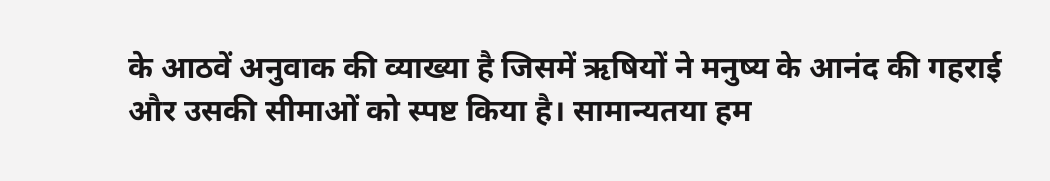के आठवें अनुवाक की व्याख्या है जिसमें ऋषियों ने मनुष्य के आनंद की गहराई और उसकी सीमाओं को स्पष्ट किया है। सामान्यतया हम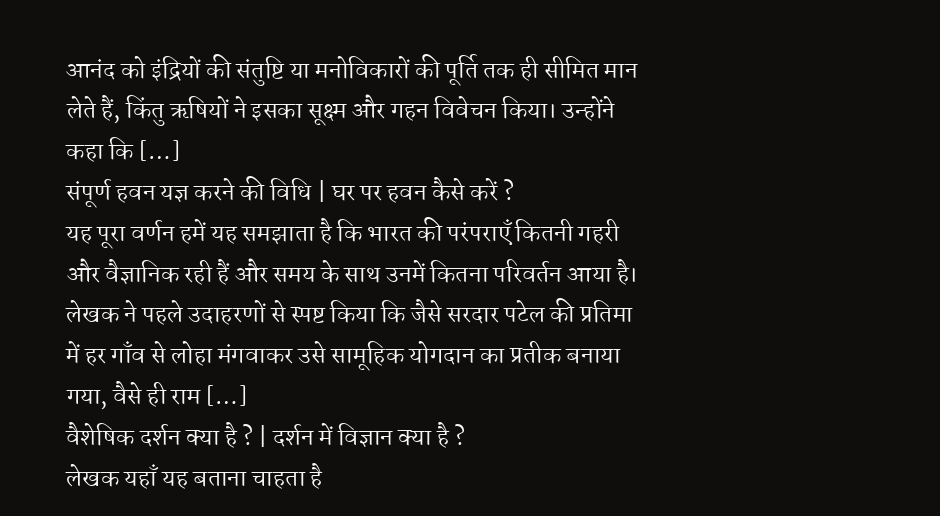आनंद को इंद्रियों की संतुष्टि या मनोविकारों की पूर्ति तक ही सीमित मान लेते हैं, किंतु ऋषियों ने इसका सूक्ष्म और गहन विवेचन किया। उन्होंने कहा कि […]
संपूर्ण हवन यज्ञ करने की विधि | घर पर हवन कैसे करें ?
यह पूरा वर्णन हमें यह समझाता है कि भारत की परंपराएँ कितनी गहरी और वैज्ञानिक रही हैं और समय के साथ उनमें कितना परिवर्तन आया है। लेखक ने पहले उदाहरणों से स्पष्ट किया कि जैसे सरदार पटेल की प्रतिमा में हर गाँव से लोहा मंगवाकर उसे सामूहिक योगदान का प्रतीक बनाया गया, वैसे ही राम […]
वैशेषिक दर्शन क्या है ? | दर्शन में विज्ञान क्या है ?
लेखक यहाँ यह बताना चाहता है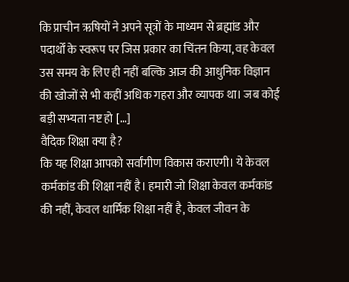कि प्राचीन ऋषियों ने अपने सूत्रों के माध्यम से ब्रह्मांड और पदार्थों के स्वरूप पर जिस प्रकार का चिंतन किया, वह केवल उस समय के लिए ही नहीं बल्कि आज की आधुनिक विज्ञान की खोजों से भी कहीं अधिक गहरा और व्यापक था। जब कोई बड़ी सभ्यता नष्ट हो […]
वैदिक शिक्षा क्या है?
कि यह शिक्षा आपको सर्वांगीण विकास कराएगी। ये केवल कर्मकांड की शिक्षा नहीं है। हमारी जो शिक्षा केवल कर्मकांड की नहीं, केवल धार्मिक शिक्षा नहीं है, केवल जीवन के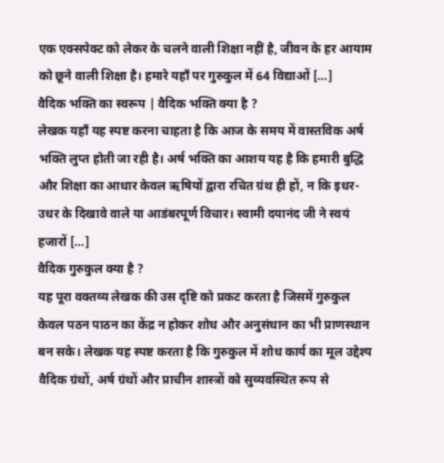एक एक्सपेक्ट को लेकर के चलने वाली शिक्षा नहीं है, जीवन के हर आयाम को छूने वाली शिक्षा है। हमारे यहाँ पर गुरुकुल में 64 विद्याओं […]
वैदिक भक्ति का स्वरूप | वैदिक भक्ति क्या है ?
लेखक यहाँ यह स्पष्ट करना चाहता है कि आज के समय में वास्तविक अर्ष भक्ति लुप्त होती जा रही है। अर्ष भक्ति का आशय यह है कि हमारी बुद्धि और शिक्षा का आधार केवल ऋषियों द्वारा रचित ग्रंथ ही हों, न कि इधर-उधर के दिखावे वाले या आडंबरपूर्ण विचार। स्वामी दयानंद जी ने स्वयं हजारों […]
वैदिक गुरुकुल क्या है ?
यह पूरा वक्तव्य लेखक की उस दृष्टि को प्रकट करता है जिसमें गुरुकुल केवल पठन पाठन का केंद्र न होकर शोध और अनुसंधान का भी प्राणस्थान बन सके। लेखक यह स्पष्ट करता है कि गुरुकुल में शोध कार्य का मूल उद्देश्य वैदिक ग्रंथों, अर्ष ग्रंथों और प्राचीन शास्त्रों को सुव्यवस्थित रूप से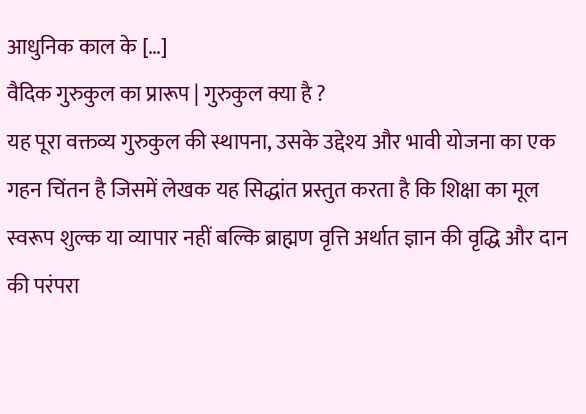आधुनिक काल के […]
वैदिक गुरुकुल का प्रारूप | गुरुकुल क्या है ?
यह पूरा वक्तव्य गुरुकुल की स्थापना, उसके उद्देश्य और भावी योजना का एक गहन चिंतन है जिसमें लेखक यह सिद्धांत प्रस्तुत करता है कि शिक्षा का मूल स्वरूप शुल्क या व्यापार नहीं बल्कि ब्राह्मण वृत्ति अर्थात ज्ञान की वृद्धि और दान की परंपरा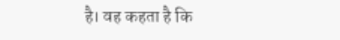है। वह कहता है कि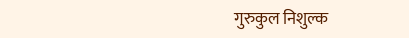गुरुकुल निशुल्क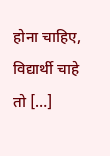होना चाहिए, विद्यार्थी चाहे तो […]